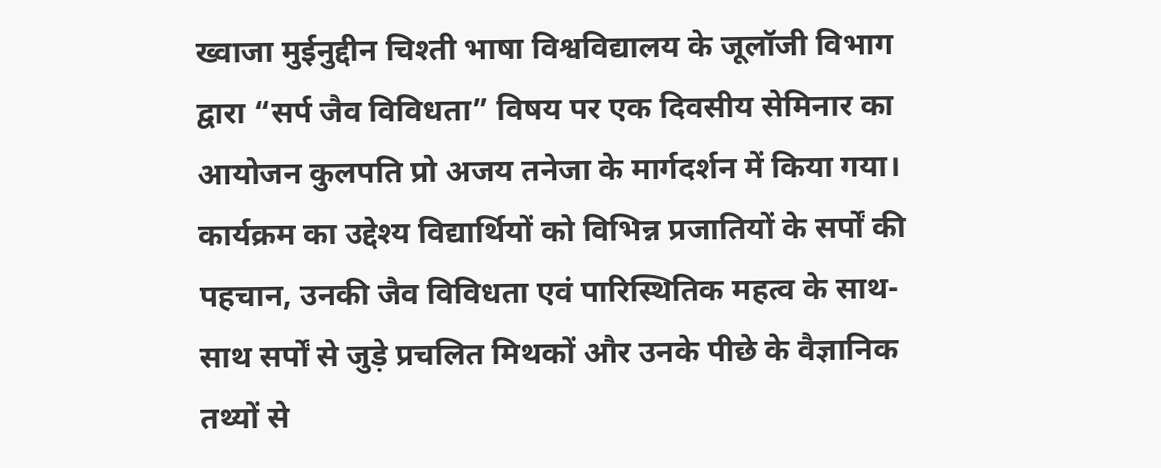ख्वाजा मुईनुद्दीन चिश्ती भाषा विश्वविद्यालय के जूलॉजी विभाग द्वारा “सर्प जैव विविधता” विषय पर एक दिवसीय सेमिनार का आयोजन कुलपति प्रो अजय तनेजा के मार्गदर्शन में किया गया। कार्यक्रम का उद्देश्य विद्यार्थियों को विभिन्न प्रजातियों के सर्पों की पहचान, उनकी जैव विविधता एवं पारिस्थितिक महत्व के साथ-साथ सर्पों से जुड़े प्रचलित मिथकों और उनके पीछे के वैज्ञानिक तथ्यों से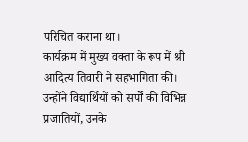परिचित कराना था।
कार्यक्रम में मुख्य वक्ता के रूप में श्री आदित्य तिवारी ने सहभागिता की। उन्होंने विद्यार्थियों को सर्पों की विभिन्न प्रजातियों, उनके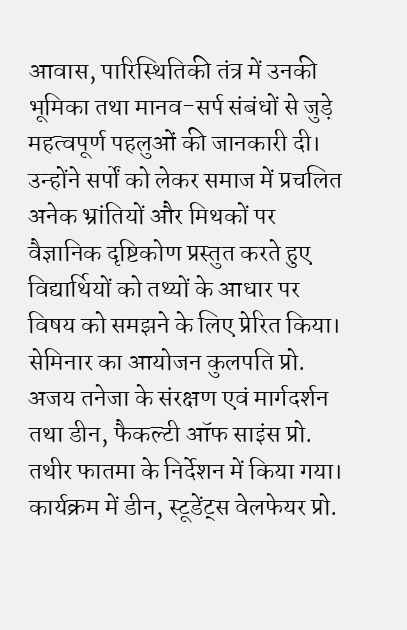आवास, पारिस्थितिकी तंत्र में उनकी भूमिका तथा मानव-सर्प संबंधों से जुड़े महत्वपूर्ण पहलुओं की जानकारी दी। उन्होंने सर्पों को लेकर समाज में प्रचलित अनेक भ्रांतियों और मिथकों पर वैज्ञानिक दृष्टिकोण प्रस्तुत करते हुए विद्यार्थियों को तथ्यों के आधार पर विषय को समझने के लिए प्रेरित किया।
सेमिनार का आयोजन कुलपति प्रो. अजय तनेजा के संरक्षण एवं मार्गदर्शन तथा डीन, फैकल्टी ऑफ साइंस प्रो. तथीर फातमा के निर्देशन में किया गया। कार्यक्रम में डीन, स्टूडेंट्स वेलफेयर प्रो.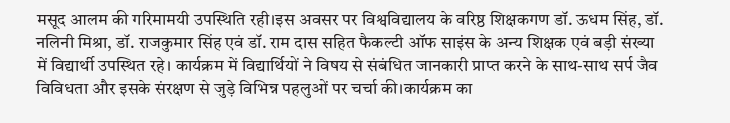मसूद आलम की गरिमामयी उपस्थिति रही।इस अवसर पर विश्वविद्यालय के वरिष्ठ शिक्षकगण डॉ. ऊधम सिंह, डॉ. नलिनी मिश्रा, डॉ. राजकुमार सिंह एवं डॉ. राम दास सहित फैकल्टी ऑफ साइंस के अन्य शिक्षक एवं बड़ी संख्या में विद्यार्थी उपस्थित रहे। कार्यक्रम में विद्यार्थियों ने विषय से संबंधित जानकारी प्राप्त करने के साथ-साथ सर्प जैव विविधता और इसके संरक्षण से जुड़े विभिन्न पहलुओं पर चर्चा की।कार्यक्रम का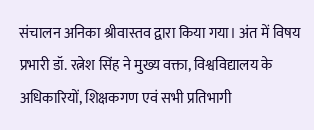संचालन अनिका श्रीवास्तव द्वारा किया गया। अंत में विषय प्रभारी डॉ. रत्नेश सिंह ने मुख्य वक्ता, विश्वविद्यालय के अधिकारियों, शिक्षकगण एवं सभी प्रतिभागी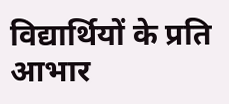विद्यार्थियों के प्रति आभार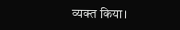व्यक्त किया।